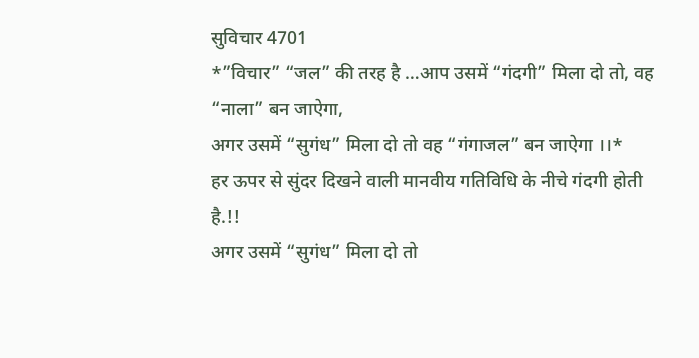सुविचार 4701
*”विचार” “जल” की तरह है …आप उसमें “गंदगी” मिला दो तो, वह “नाला” बन जाऐगा,
अगर उसमें “सुगंध” मिला दो तो वह “गंगाजल” बन जाऐगा ।।*
हर ऊपर से सुंदर दिखने वाली मानवीय गतिविधि के नीचे गंदगी होती है.!!
अगर उसमें “सुगंध” मिला दो तो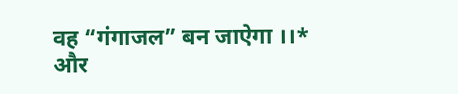वह “गंगाजल” बन जाऐगा ।।*
और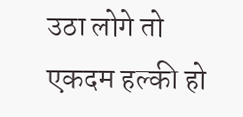उठा लोगे तो एकदम हल्की हो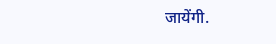जायेंगी.